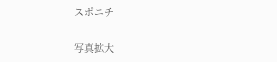スポニチ

写真拡大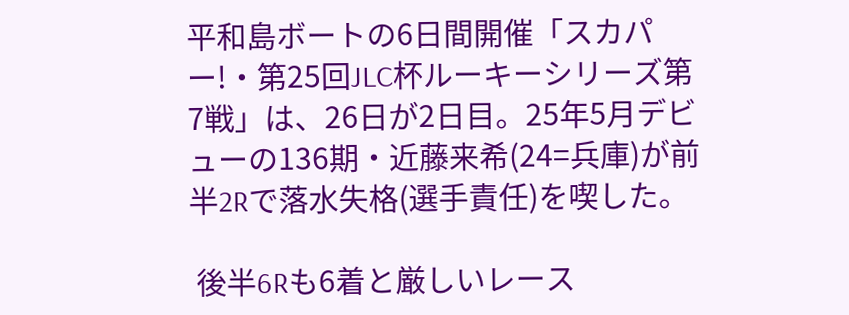平和島ボートの6日間開催「スカパー!・第25回JLC杯ルーキーシリーズ第7戦」は、26日が2日目。25年5月デビューの136期・近藤来希(24=兵庫)が前半2Rで落水失格(選手責任)を喫した。

 後半6Rも6着と厳しいレース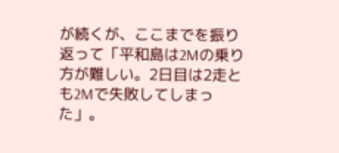が続くが、ここまでを振り返って「平和島は2Mの乗り方が難しい。2日目は2走とも2Mで失敗してしまった」。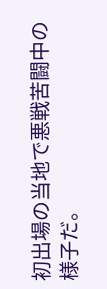初出場の当地で悪戦苦闘中の様子だ。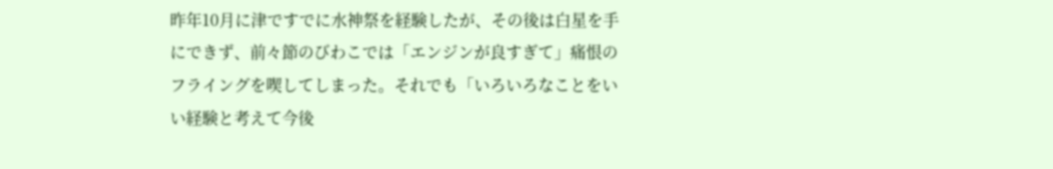昨年10月に津ですでに水神祭を経験したが、その後は白星を手にできず、前々節のびわこでは「エンジンが良すぎて」痛恨のフライングを喫してしまった。それでも「いろいろなことをいい経験と考えて今後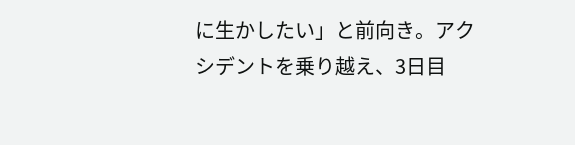に生かしたい」と前向き。アクシデントを乗り越え、3日目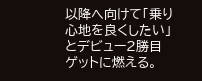以降へ向けて「乗り心地を良くしたい」とデビュー2勝目ゲットに燃える。